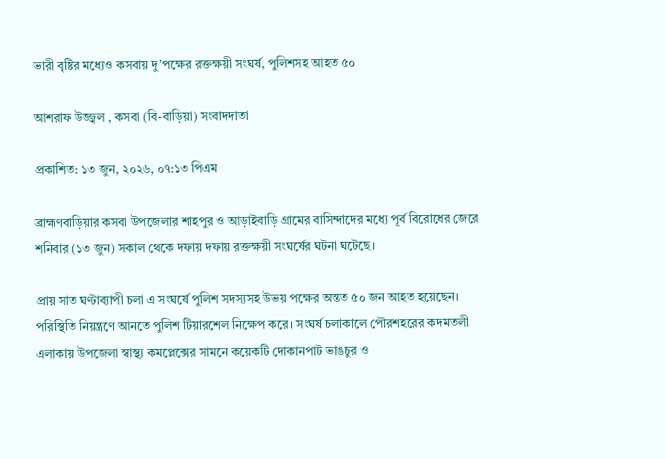ভারী বৃষ্টির মধ্যেও কসবায় দু’পক্ষের রক্তক্ষয়ী সংঘর্ষ, পুলিশসহ আহত ৫০

আশরাফ উজ্জ্বল , কসবা (বি-বাড়িয়া) সংবাদদাতা

প্রকাশিত: ১৩ জুন, ২০২৬, ০৭:১৩ পিএম

ব্রাহ্মণবাড়িয়ার কসবা উপজেলার শাহপুর ও আড়াইবাড়ি গ্রামের বাসিন্দাদের মধ্যে পূর্ব বিরোধের জেরে শনিবার (১৩ জুন) সকাল থেকে দফায় দফায় রক্তক্ষয়ী সংঘর্ষের ঘটনা ঘটেছে।

প্রায় সাত ঘণ্টাব্যাপী চলা এ সংঘর্ষে পুলিশ সদস্যসহ উভয় পক্ষের অন্তত ৫০ জন আহত হয়েছেন। পরিস্থিতি নিয়ন্ত্রণে আনতে পুলিশ টিয়ারশেল নিক্ষেপ করে। সংঘর্ষ চলাকালে পৌরশহরের কদমতলী এলাকায় উপজেলা স্বাস্থ্য কমপ্লেক্সের সামনে কয়েকটি দোকানপাট ভাঙচুর ও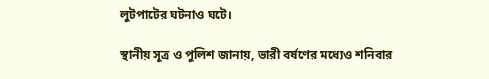লুটপাটের ঘটনাও ঘটে।

স্থানীয় সূত্র ও পুলিশ জানায়, ভারী বর্ষণের মধ্যেও শনিবার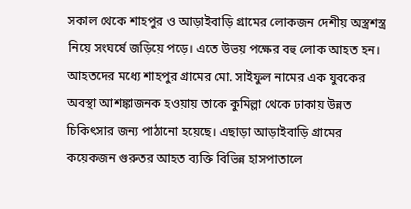সকাল থেকে শাহপুর ও আড়াইবাড়ি গ্রামের লোকজন দেশীয় অস্ত্রশস্ত্র নিয়ে সংঘর্ষে জড়িয়ে পড়ে। এতে উভয় পক্ষের বহু লোক আহত হন। আহতদের মধ্যে শাহপুর গ্রামের মো. সাইফুল নামের এক যুবকের অবস্থা আশঙ্কাজনক হওয়ায় তাকে কুমিল্লা থেকে ঢাকায় উন্নত চিকিৎসার জন্য পাঠানো হয়েছে। এছাড়া আড়াইবাড়ি গ্রামের কয়েকজন গুরুতর আহত ব্যক্তি বিভিন্ন হাসপাতালে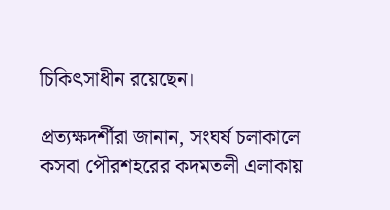চিকিৎসাধীন রয়েছেন।

প্রত্যক্ষদর্শীরা জানান, সংঘর্ষ চলাকালে কসবা পৌরশহরের কদমতলী এলাকায়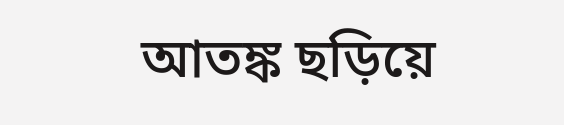আতঙ্ক ছড়িয়ে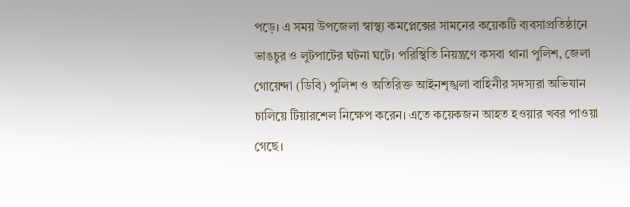পড়ে। এ সময় উপজেলা স্বাস্থ্য কমপ্লেক্সের সামনের কয়েকটি ব্যবসাপ্রতিষ্ঠানে ভাঙচুর ও লুটপাটের ঘটনা ঘটে। পরিস্থিতি নিয়ন্ত্রণে কসবা থানা পুলিশ, জেলা গোয়েন্দা (ডিবি) পুলিশ ও অতিরিক্ত আইনশৃঙ্খলা বাহিনীর সদস্যরা অভিযান চালিয়ে টিয়ারশেল নিক্ষেপ করেন। এতে কয়েকজন আহত হওয়ার খবর পাওয়া গেছে।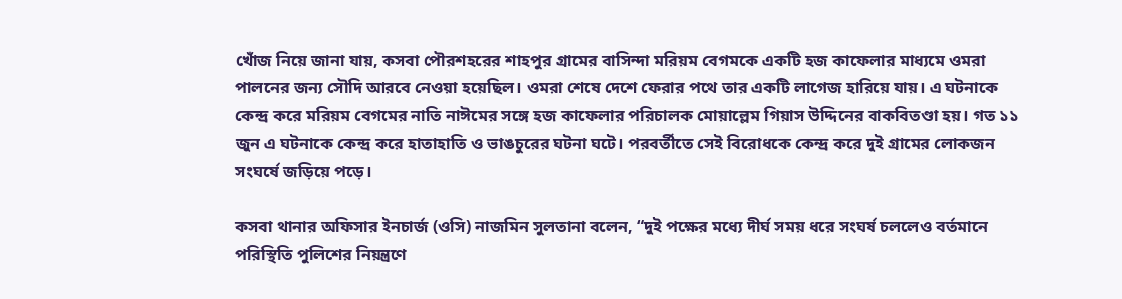খোঁজ নিয়ে জানা যায়, কসবা পৌরশহরের শাহপুর গ্রামের বাসিন্দা মরিয়ম বেগমকে একটি হজ কাফেলার মাধ্যমে ওমরা পালনের জন্য সৌদি আরবে নেওয়া হয়েছিল। ওমরা শেষে দেশে ফেরার পথে তার একটি লাগেজ হারিয়ে যায়। এ ঘটনাকে কেন্দ্র করে মরিয়ম বেগমের নাতি নাঈমের সঙ্গে হজ কাফেলার পরিচালক মোয়াল্লেম গিয়াস উদ্দিনের বাকবিতণ্ডা হয়। গত ১১ জুন এ ঘটনাকে কেন্দ্র করে হাতাহাতি ও ভাঙচুরের ঘটনা ঘটে। পরবর্তীতে সেই বিরোধকে কেন্দ্র করে দুই গ্রামের লোকজন সংঘর্ষে জড়িয়ে পড়ে।

কসবা থানার অফিসার ইনচার্জ (ওসি) নাজমিন সুলতানা বলেন, “দুই পক্ষের মধ্যে দীর্ঘ সময় ধরে সংঘর্ষ চললেও বর্তমানে পরিস্থিতি পুলিশের নিয়ন্ত্রণে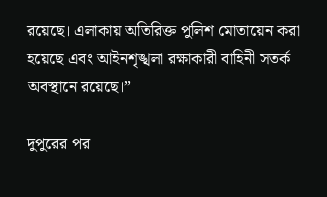রয়েছে। এলাকায় অতিরিক্ত পুলিশ মোতায়েন করা হয়েছে এবং আইনশৃঙ্খলা রক্ষাকারী বাহিনী সতর্ক অবস্থানে রয়েছে।”

দুপুরের পর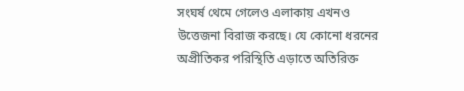সংঘর্ষ থেমে গেলেও এলাকায় এখনও উত্তেজনা বিরাজ করছে। যে কোনো ধরনের অপ্রীতিকর পরিস্থিতি এড়াতে অতিরিক্ত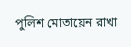পুলিশ মোতায়েন রাখা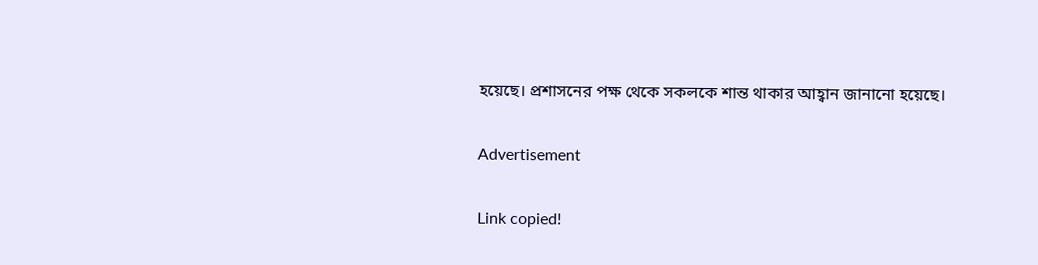হয়েছে। প্রশাসনের পক্ষ থেকে সকলকে শান্ত থাকার আহ্বান জানানো হয়েছে।

Advertisement

Link copied!